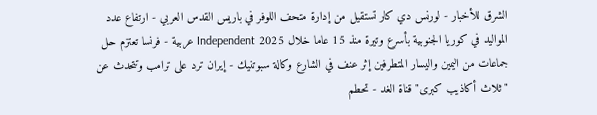الشرق للأخبار - لورنس دي كار تستقيل من إدارة متحف اللوفر في باريس القدس العربي - ارتفاع عدد المواليد في كوريا الجنوبية بأسرع وتيرة منذ 15 عاما خلال 2025 Independent عربية - فرنسا تعتزم حل جماعات من اليمين واليسار المتطرفين إثر عنف في الشارع وكالة سبوتنيك - إيران ترد على ترامب وتتحدث عن "ثلاث أكاذيب كبرى" قناة الغد - تحطم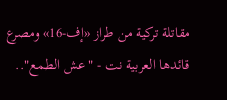مقاتلة تركية من طراز «إف-16» ومصرع قائدها العربية نت - "عش الطمع"..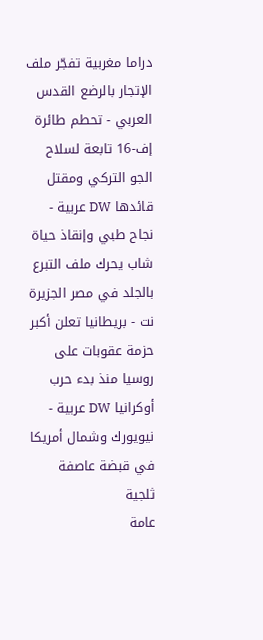دراما مغربية تفجّر ملف الإتجار بالرضع القدس العربي - تحطم طائرة إف-16 تابعة لسلاح الجو التركي ومقتل قائدها DW عربية - نجاح طبي وإنقاذ حياة شاب يحرك ملف التبرع بالجلد في مصر الجزيرة نت - بريطانيا تعلن أكبر حزمة عقوبات على روسيا منذ بدء حرب أوكرانيا DW عربية - نيويورك وشمال أمريكا في قبضة عاصفة ثلجية
عامة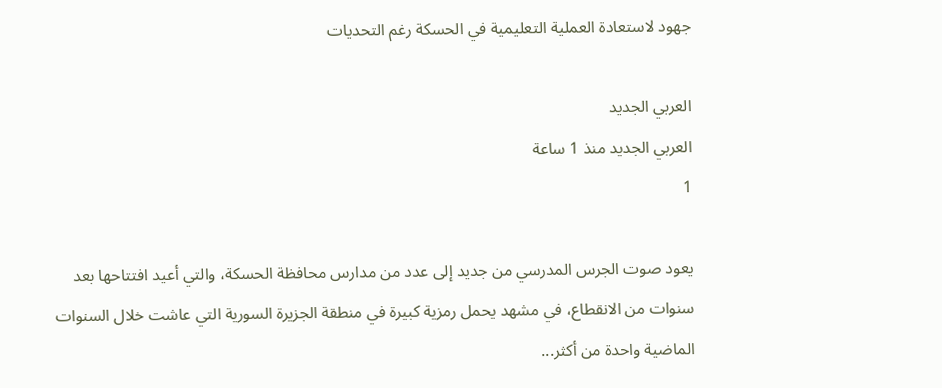جهود لاستعادة العملية التعليمية في الحسكة رغم التحديات

العربي الجديد
العربي الجديد منذ 1 ساعة
1

يعود صوت الجرس المدرسي من جديد إلى عدد من مدارس محافظة الحسكة، والتي أعيد افتتاحها بعد سنوات من الانقطاع، في مشهد يحمل رمزية كبيرة في منطقة الجزيرة السورية التي عاشت خلال السنوات الماضية واحدة من أكثر...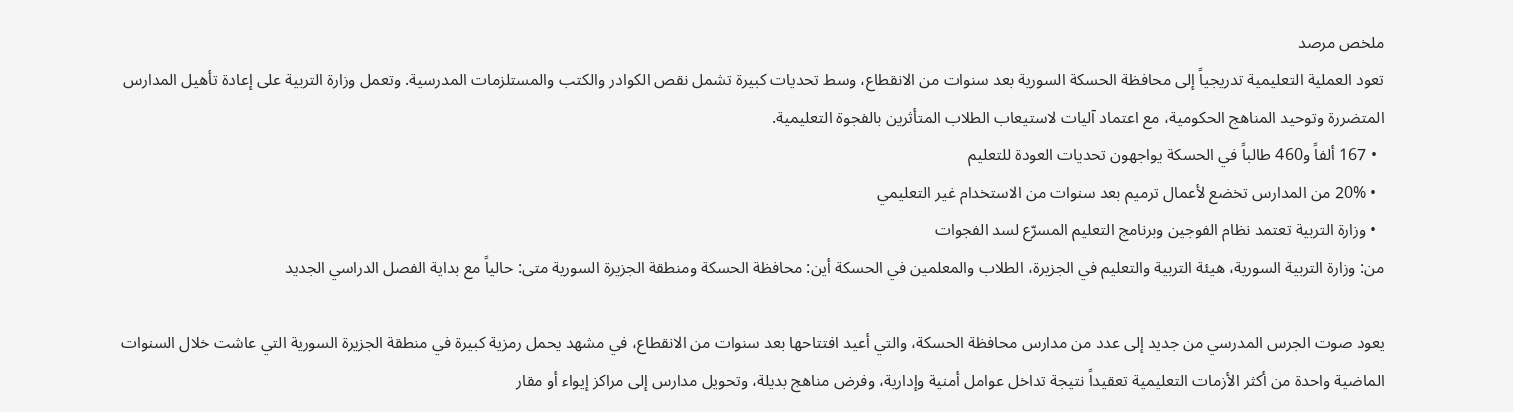ملخص مرصد
تعود العملية التعليمية تدريجياً إلى محافظة الحسكة السورية بعد سنوات من الانقطاع، وسط تحديات كبيرة تشمل نقص الكوادر والكتب والمستلزمات المدرسية. وتعمل وزارة التربية على إعادة تأهيل المدارس المتضررة وتوحيد المناهج الحكومية، مع اعتماد آليات لاستيعاب الطلاب المتأثرين بالفجوة التعليمية.
  • 167 ألفاً و460 طالباً في الحسكة يواجهون تحديات العودة للتعليم
  • 20% من المدارس تخضع لأعمال ترميم بعد سنوات من الاستخدام غير التعليمي
  • وزارة التربية تعتمد نظام الفوجين وبرنامج التعليم المسرّع لسد الفجوات
من: وزارة التربية السورية، هيئة التربية والتعليم في الجزيرة، الطلاب والمعلمين في الحسكة أين: محافظة الحسكة ومنطقة الجزيرة السورية متى: حالياً مع بداية الفصل الدراسي الجديد

يعود صوت الجرس المدرسي من جديد إلى عدد من مدارس محافظة الحسكة، والتي أعيد افتتاحها بعد سنوات من الانقطاع، في مشهد يحمل رمزية كبيرة في منطقة الجزيرة السورية التي عاشت خلال السنوات الماضية واحدة من أكثر الأزمات التعليمية تعقيداً نتيجة تداخل عوامل أمنية وإدارية، وفرض مناهج بديلة، وتحويل مدارس إلى مراكز إيواء أو مقار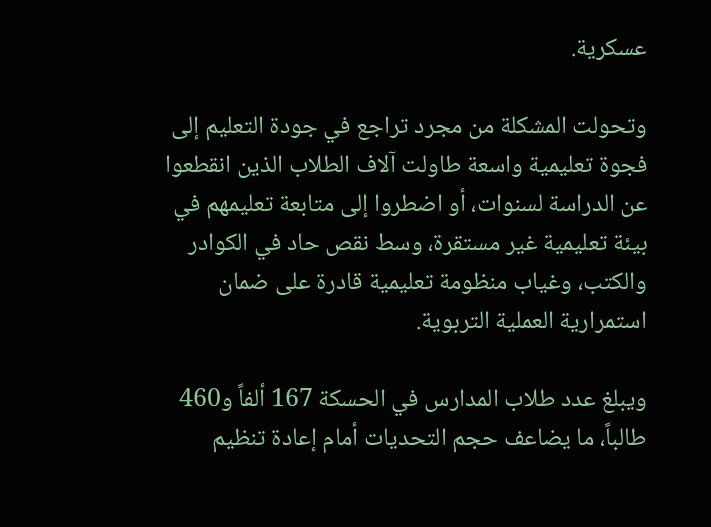عسكرية.

وتحولت المشكلة من مجرد تراجع في جودة التعليم إلى فجوة تعليمية واسعة طاولت آلاف الطلاب الذين انقطعوا عن الدراسة لسنوات، أو اضطروا إلى متابعة تعليمهم في بيئة تعليمية غير مستقرة، وسط نقص حاد في الكوادر والكتب، وغياب منظومة تعليمية قادرة على ضمان استمرارية العملية التربوية.

ويبلغ عدد طلاب المدارس في الحسكة 167 ألفاً و460 طالباً، ما يضاعف حجم التحديات أمام إعادة تنظيم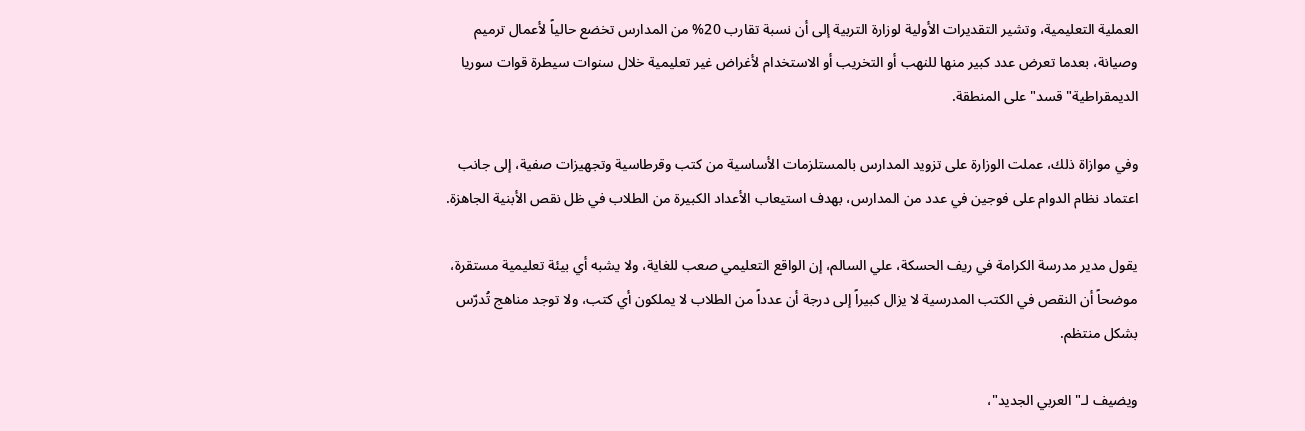العملية التعليمية، وتشير التقديرات الأولية لوزارة التربية إلى أن نسبة تقارب 20% من المدارس تخضع حالياً لأعمال ترميم وصيانة، بعدما تعرض عدد كبير منها للنهب أو التخريب أو الاستخدام لأغراض غير تعليمية خلال سنوات سيطرة قوات سوريا الديمقراطية" قسد" على المنطقة.

وفي موازاة ذلك، عملت الوزارة على تزويد المدارس بالمستلزمات الأساسية من كتب وقرطاسية وتجهيزات صفية، إلى جانب اعتماد نظام الدوام على فوجين في عدد من المدارس، بهدف استيعاب الأعداد الكبيرة من الطلاب في ظل نقص الأبنية الجاهزة.

يقول مدير مدرسة الكرامة في ريف الحسكة، علي السالم، إن الواقع التعليمي صعب للغاية، ولا يشبه أي بيئة تعليمية مستقرة، موضحاً أن النقص في الكتب المدرسية لا يزال كبيراً إلى درجة أن عدداً من الطلاب لا يملكون أي كتب، ولا توجد مناهج تُدرّس بشكل منتظم.

ويضيف لـ" العربي الجديد"،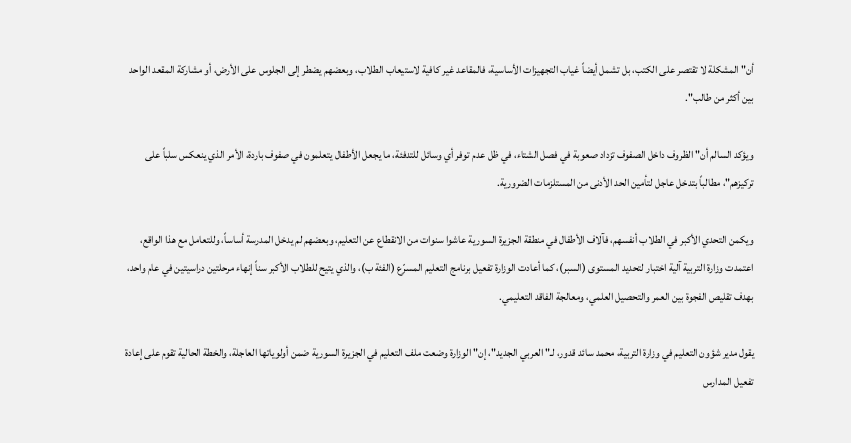أن" المشكلة لا تقتصر على الكتب، بل تشمل أيضاً غياب التجهيزات الأساسية، فالمقاعد غير كافية لاستيعاب الطلاب، وبعضهم يضطر إلى الجلوس على الأرض، أو مشاركة المقعد الواحد بين أكثر من طالب".

ويؤكد السالم أن" الظروف داخل الصفوف تزداد صعوبة في فصل الشتاء، في ظل عدم توفر أي وسائل للتدفئة، ما يجعل الأطفال يتعلمون في صفوف باردة، الأمر الذي ينعكس سلباً على تركيزهم"، مطالباً بتدخل عاجل لتأمين الحد الأدنى من المستلزمات الضرورية.

ويكمن التحدي الأكبر في الطلاب أنفسهم، فآلاف الأطفال في منطقة الجزيرة السورية عاشوا سنوات من الانقطاع عن التعليم، وبعضهم لم يدخل المدرسة أساساً، وللتعامل مع هذا الواقع، اعتمدت وزارة التربية آلية اختبار لتحديد المستوى (السبر)، كما أعادت الوزارة تفعيل برنامج التعليم المسرّع (الفئة ب)، والذي يتيح للطلاب الأكبر سناً إنهاء مرحلتين دراسيتين في عام واحد، بهدف تقليص الفجوة بين العمر والتحصيل العلمي، ومعالجة الفاقد التعليمي.

يقول مدير شؤون التعليم في وزارة التربية، محمد سائد قدور، لـ" العربي الجديد"، إن" الوزارة وضعت ملف التعليم في الجزيرة السورية ضمن أولوياتها العاجلة، والخطة الحالية تقوم على إعادة تفعيل المدارس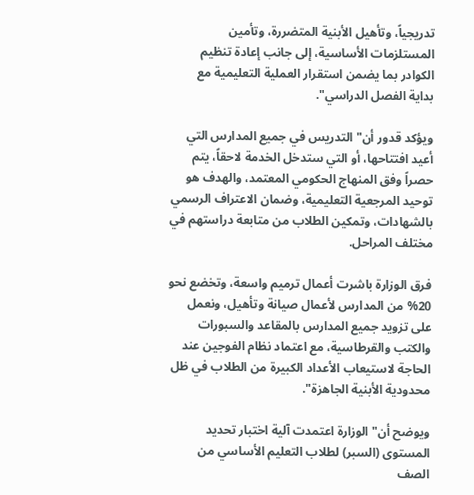تدريجياً، وتأهيل الأبنية المتضررة، وتأمين المستلزمات الأساسية، إلى جانب إعادة تنظيم الكوادر بما يضمن استقرار العملية التعليمية مع بداية الفصل الدراسي".

ويؤكد قدور أن" التدريس في جميع المدارس التي أعيد افتتاحها، أو التي ستدخل الخدمة لاحقاً، يتم حصراً وفق المنهاج الحكومي المعتمد، والهدف هو توحيد المرجعية التعليمية، وضمان الاعتراف الرسمي بالشهادات، وتمكين الطلاب من متابعة دراستهم في مختلف المراحل.

فرق الوزارة باشرت أعمال ترميم واسعة، وتخضع نحو 20% من المدارس لأعمال صيانة وتأهيل، ونعمل على تزويد جميع المدارس بالمقاعد والسبورات والكتب والقرطاسية، مع اعتماد نظام الفوجين عند الحاجة لاستيعاب الأعداد الكبيرة من الطلاب في ظل محدودية الأبنية الجاهزة".

ويوضح أن" الوزارة اعتمدت آلية اختبار تحديد المستوى (السبر) لطلاب التعليم الأساسي من الصف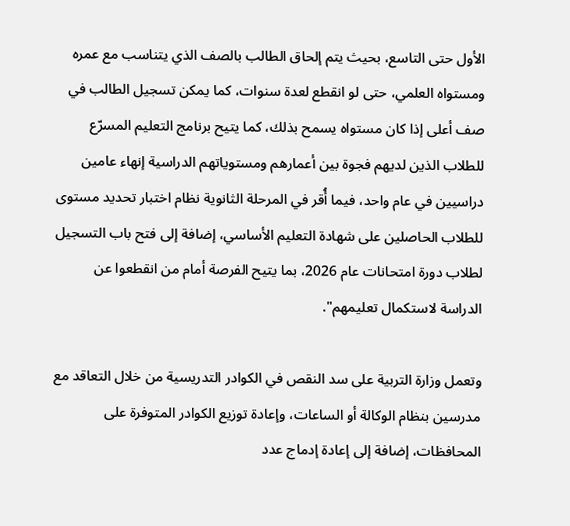الأول حتى التاسع، بحيث يتم إلحاق الطالب بالصف الذي يتناسب مع عمره ومستواه العلمي، حتى لو انقطع لعدة سنوات، كما يمكن تسجيل الطالب في صف أعلى إذا كان مستواه يسمح بذلك، كما يتيح برنامج التعليم المسرّع للطلاب الذين لديهم فجوة بين أعمارهم ومستوياتهم الدراسية إنهاء عامين دراسيين في عام واحد، فيما أُقر في المرحلة الثانوية نظام اختبار تحديد مستوى للطلاب الحاصلين على شهادة التعليم الأساسي، إضافة إلى فتح باب التسجيل لطلاب دورة امتحانات عام 2026، بما يتيح الفرصة أمام من انقطعوا عن الدراسة لاستكمال تعليمهم".

وتعمل وزارة التربية على سد النقص في الكوادر التدريسية من خلال التعاقد مع مدرسين بنظام الوكالة أو الساعات، وإعادة توزيع الكوادر المتوفرة على المحافظات، إضافة إلى إعادة إدماج عدد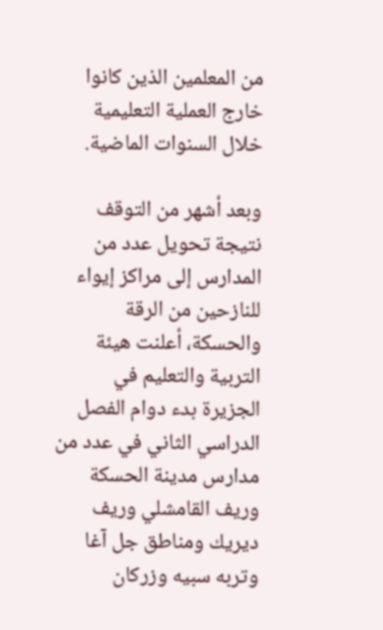من المعلمين الذين كانوا خارج العملية التعليمية خلال السنوات الماضية.

وبعد أشهر من التوقف نتيجة تحويل عدد من المدارس إلى مراكز إيواء للنازحين من الرقة والحسكة، أعلنت هيئة التربية والتعليم في الجزيرة بدء دوام الفصل الدراسي الثاني في عدد من مدارس مدينة الحسكة وريف القامشلي وريف ديريك ومناطق جل آغا وتربه سبيه وزركان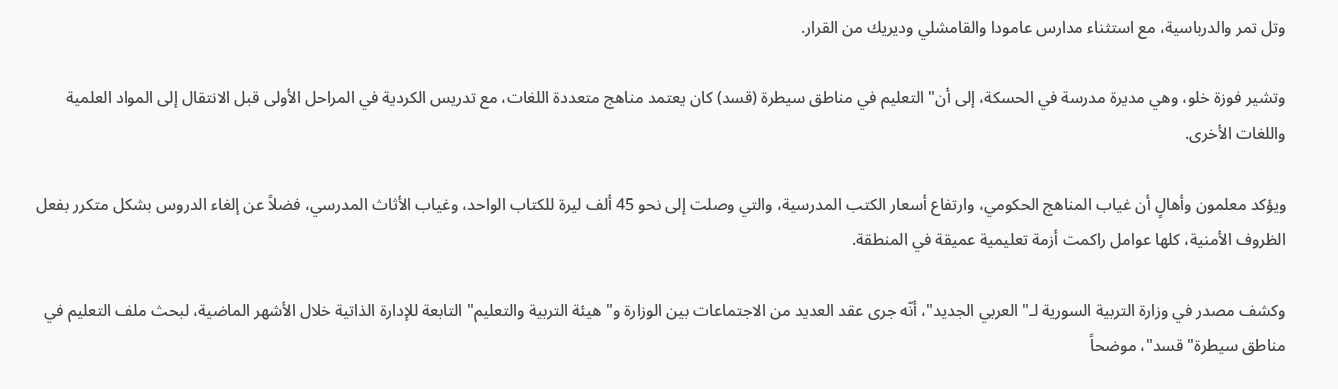وتل تمر والدرباسية، مع استثناء مدارس عامودا والقامشلي وديريك من القرار.

وتشير فوزة خلو، وهي مديرة مدرسة في الحسكة، إلى أن" التعليم في مناطق سيطرة (قسد) كان يعتمد مناهج متعددة اللغات، مع تدريس الكردية في المراحل الأولى قبل الانتقال إلى المواد العلمية واللغات الأخرى.

ويؤكد معلمون وأهالٍ أن غياب المناهج الحكومي، وارتفاع أسعار الكتب المدرسية، والتي وصلت إلى نحو 45 ألف ليرة للكتاب الواحد، وغياب الأثاث المدرسي، فضلاً عن إلغاء الدروس بشكل متكرر بفعل الظروف الأمنية، كلها عوامل راكمت أزمة تعليمية عميقة في المنطقة.

وكشف مصدر في وزارة التربية السورية لـ" العربي الجديد"، أنّه جرى عقد العديد من الاجتماعات بين الوزارة و" هيئة التربية والتعليم" التابعة للإدارة الذاتية خلال الأشهر الماضية، لبحث ملف التعليم في مناطق سيطرة" قسد"، موضحاً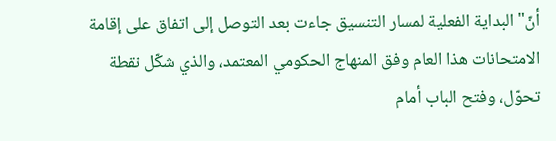أنّ" البداية الفعلية لمسار التنسيق جاءت بعد التوصل إلى اتفاق على إقامة الامتحانات هذا العام وفق المنهاج الحكومي المعتمد، والذي شكّل نقطة تحوّل، وفتح الباب أمام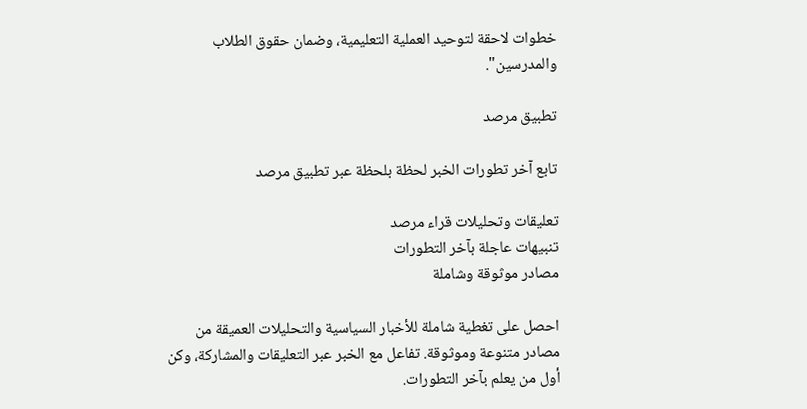خطوات لاحقة لتوحيد العملية التعليمية، وضمان حقوق الطلاب والمدرسين".

تطبيق مرصد

تابع آخر تطورات الخبر لحظة بلحظة عبر تطبيق مرصد

تعليقات وتحليلات قراء مرصد
تنبيهات عاجلة بآخر التطورات
مصادر موثوقة وشاملة

احصل على تغطية شاملة للأخبار السياسية والتحليلات العميقة من مصادر متنوعة وموثوقة. تفاعل مع الخبر عبر التعليقات والمشاركة، وكن أول من يعلم بآخر التطورات.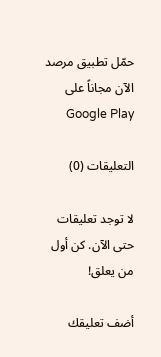حمّل تطبيق مرصد الآن مجاناً على Google Play

التعليقات (0)

لا توجد تعليقات حتى الآن. كن أول من يعلق!

أضف تعليقك